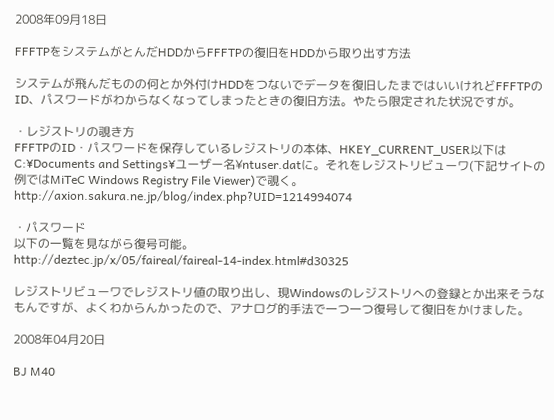2008年09月18日

FFFTPをシステムがとんだHDDからFFFTPの復旧をHDDから取り出す方法

システムが飛んだものの何とか外付けHDDをつないでデータを復旧したまではいいけれどFFFTPのID、パスワードがわからなくなってしまったときの復旧方法。やたら限定された状況ですが。

・レジストリの覗き方
FFFTPのID・パスワードを保存しているレジストリの本体、HKEY_CURRENT_USER以下はC:¥Documents and Settings¥ユーザー名¥ntuser.datに。それをレジストリビューワ(下記サイトの例ではMiTeC Windows Registry File Viewer)で覗く。
http://axion.sakura.ne.jp/blog/index.php?UID=1214994074

・パスワード
以下の一覧を見ながら復号可能。
http://deztec.jp/x/05/faireal/faireal-14-index.html#d30325

レジストリビューワでレジストリ値の取り出し、現Windowsのレジストリへの登録とか出来そうなもんですが、よくわからんかったので、アナログ的手法で一つ一つ復号して復旧をかけました。

2008年04月20日

BJ M40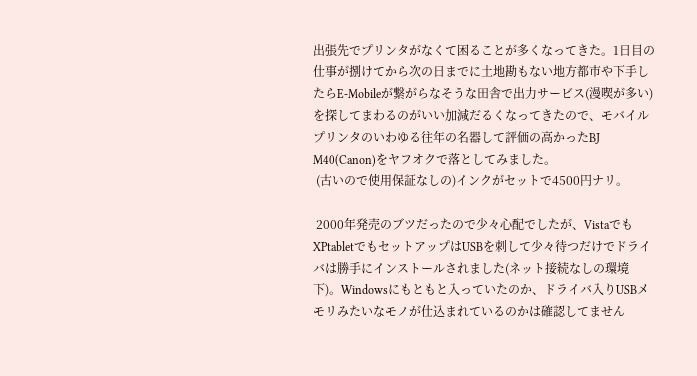出張先でプリンタがなくて困ることが多くなってきた。1日目の仕事が捌けてから次の日までに土地勘もない地方都市や下手したらE-Mobileが繋がらなそうな田舎で出力サービス(漫喫が多い)を探してまわるのがいい加減だるくなってきたので、モバイルプリンタのいわゆる往年の名器して評価の高かったBJ M40(Canon)をヤフオクで落としてみました。
 (古いので使用保証なしの)インクがセットで4500円ナリ。

 2000年発売のブツだったので少々心配でしたが、VistaでもXPtabletでもセットアップはUSBを刺して少々待つだけでドライバは勝手にインストールされました(ネット接続なしの環境下)。Windowsにもともと入っていたのか、ドライバ入りUSBメモリみたいなモノが仕込まれているのかは確認してません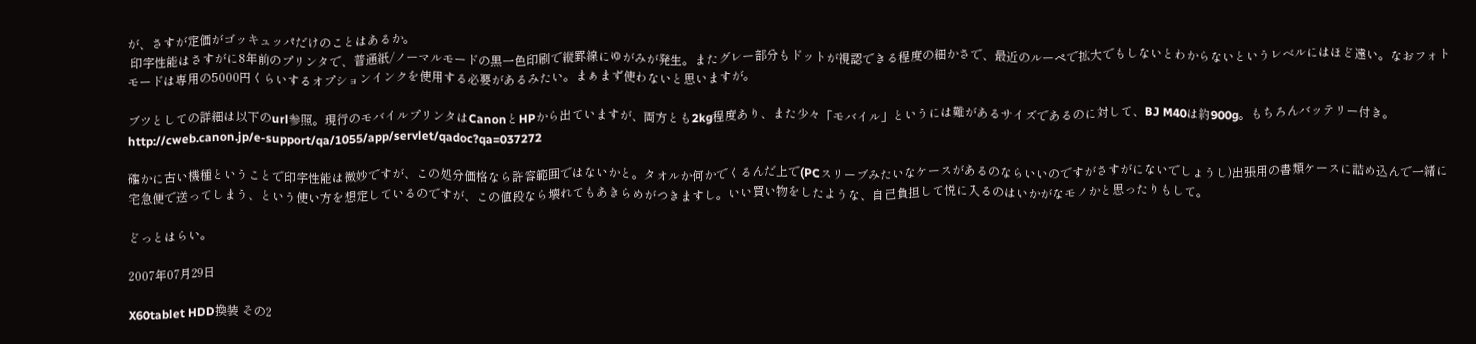が、さすが定価がゴッキュッパだけのことはあるか。
 印字性能はさすがに8年前のプリンタで、普通紙/ノーマルモードの黒一色印刷で縦罫線にゆがみが発生。またグレー部分もドットが視認できる程度の細かさで、最近のルーペで拡大でもしないとわからないというレベルにはほど遠い。なおフォトモードは専用の5000円くらいするオプションインクを使用する必要があるみたい。まぁまず使わないと思いますが。

ブツとしての詳細は以下のurl参照。現行のモバイルプリンタはCanonとHPから出ていますが、両方とも2kg程度あり、また少々「モバイル」というには難があるサイズであるのに対して、BJ M40は約900g。もちろんバッテリー付き。
http://cweb.canon.jp/e-support/qa/1055/app/servlet/qadoc?qa=037272

確かに古い機種ということで印字性能は微妙ですが、この処分価格なら許容範囲ではないかと。タオルか何かでくるんだ上で(PCスリーブみたいなケースがあるのならいいのですがさすがにないでしょうし)出張用の書類ケースに詰め込んで一緒に宅急便で送ってしまう、という使い方を想定しているのですが、この値段なら壊れてもあきらめがつきますし。いい買い物をしたような、自己負担して悦に入るのはいかがなモノかと思ったりもして。

どっとはらい。

2007年07月29日

X60tablet HDD換装 その2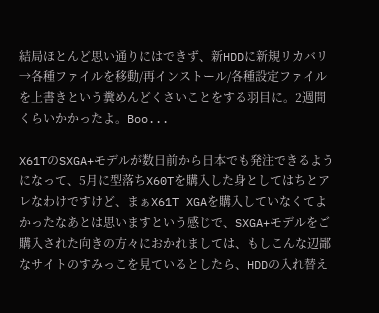結局ほとんど思い通りにはできず、新HDDに新規リカバリ→各種ファイルを移動/再インストール/各種設定ファイルを上書きという糞めんどくさいことをする羽目に。2週間くらいかかったよ。Boo...

X61TのSXGA+モデルが数日前から日本でも発注できるようになって、5月に型落ちX60Tを購入した身としてはちとアレなわけですけど、まぁX61T XGAを購入していなくてよかったなあとは思いますという感じで、SXGA+モデルをご購入された向きの方々におかれましては、もしこんな辺鄙なサイトのすみっこを見ているとしたら、HDDの入れ替え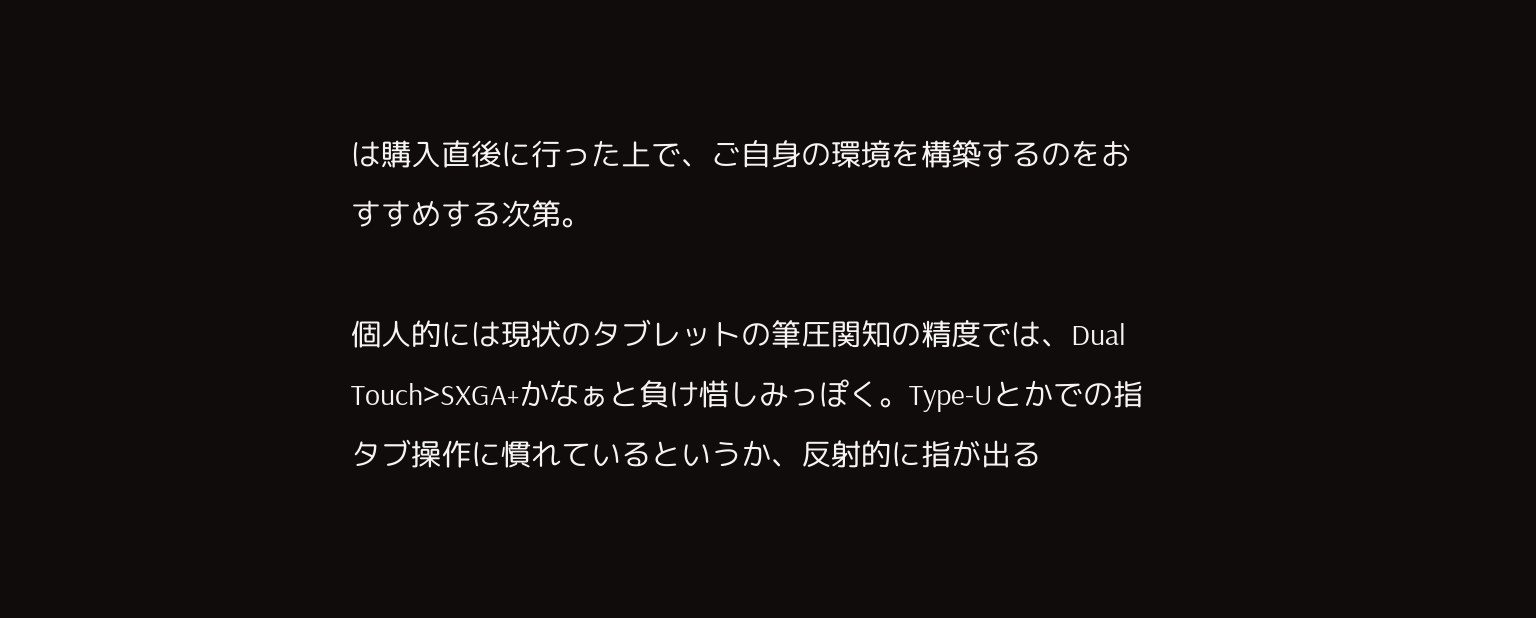は購入直後に行った上で、ご自身の環境を構築するのをおすすめする次第。

個人的には現状のタブレットの筆圧関知の精度では、Dual Touch>SXGA+かなぁと負け惜しみっぽく。Type-Uとかでの指タブ操作に慣れているというか、反射的に指が出る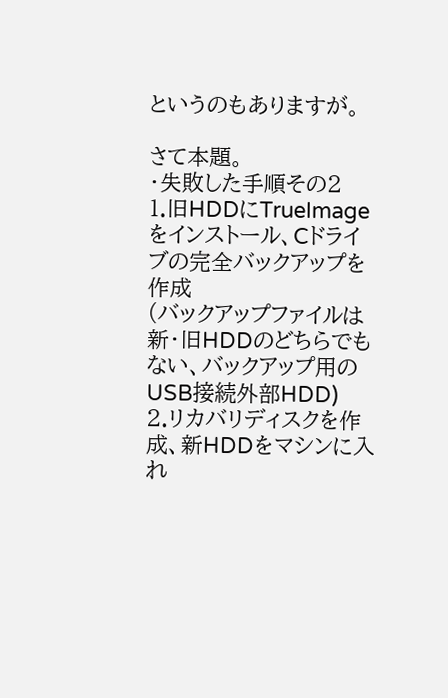というのもありますが。

さて本題。
・失敗した手順その2
1.旧HDDにTrueImageをインストール、Cドライブの完全バックアップを作成
(バックアップファイルは新・旧HDDのどちらでもない、バックアップ用のUSB接続外部HDD)
2.リカバリディスクを作成、新HDDをマシンに入れ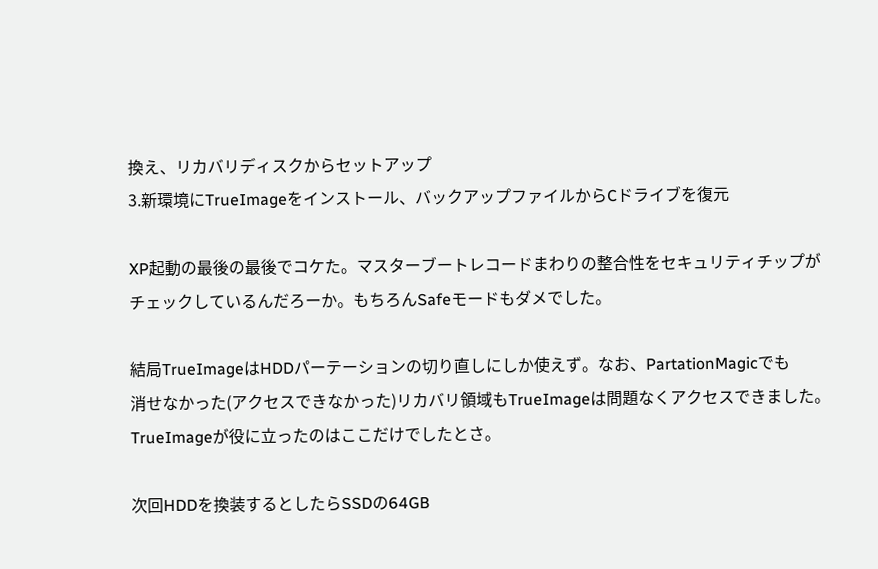換え、リカバリディスクからセットアップ
3.新環境にTrueImageをインストール、バックアップファイルからCドライブを復元

XP起動の最後の最後でコケた。マスターブートレコードまわりの整合性をセキュリティチップが
チェックしているんだろーか。もちろんSafeモードもダメでした。

結局TrueImageはHDDパーテーションの切り直しにしか使えず。なお、PartationMagicでも
消せなかった(アクセスできなかった)リカバリ領域もTrueImageは問題なくアクセスできました。
TrueImageが役に立ったのはここだけでしたとさ。

次回HDDを換装するとしたらSSDの64GB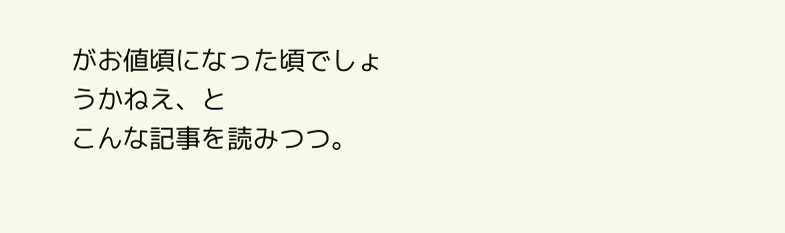がお値頃になった頃でしょうかねえ、と
こんな記事を読みつつ。